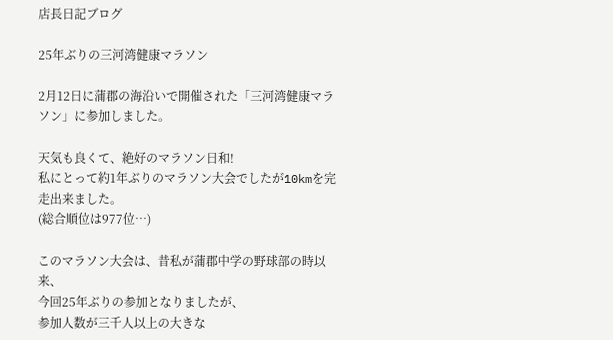店長日記ブログ

25年ぶりの三河湾健康マラソン

2月12日に蒲郡の海沿いで開催された「三河湾健康マラソン」に参加しました。

天気も良くて、絶好のマラソン日和!
私にとって約1年ぶりのマラソン大会でしたが10kmを完走出来ました。
(総合順位は977位…)

このマラソン大会は、昔私が蒲郡中学の野球部の時以来、
今回25年ぶりの参加となりましたが、
参加人数が三千人以上の大きな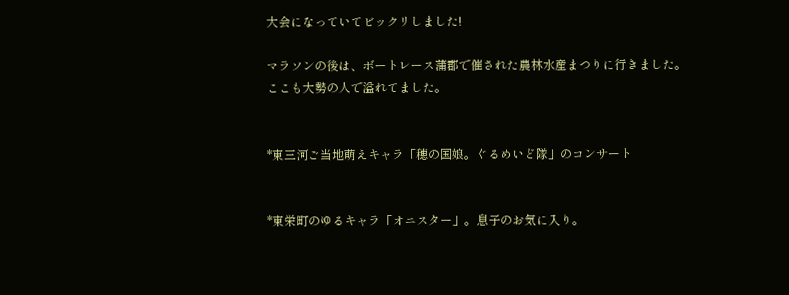大会になっていてビックリしました!

マラソンの後は、ボートレース蒲郡で催された農林水産まつりに行きました。
ここも大勢の人で溢れてました。


*東三河ご当地萌えキャラ「穂の国娘。ぐるめいど隊」のコンサート


*東栄町のゆるキャラ「オニスター」。息子のお気に入り。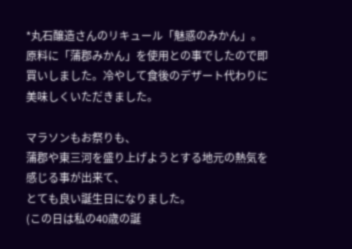*丸石醸造さんのリキュール「魅惑のみかん」。
原料に「蒲郡みかん」を使用との事でしたので即買いしました。冷やして食後のデザート代わりに美味しくいただきました。

マラソンもお祭りも、
蒲郡や東三河を盛り上げようとする地元の熱気を感じる事が出来て、
とても良い誕生日になりました。
(この日は私の40歳の誕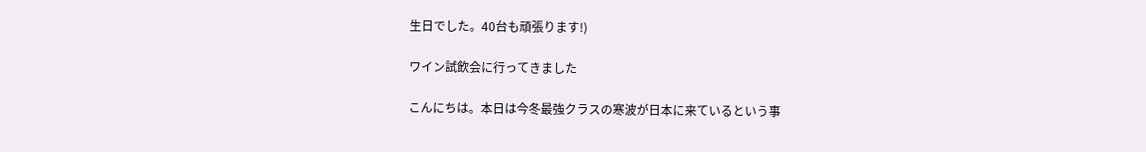生日でした。40台も頑張ります!)

ワイン試飲会に行ってきました

こんにちは。本日は今冬最強クラスの寒波が日本に来ているという事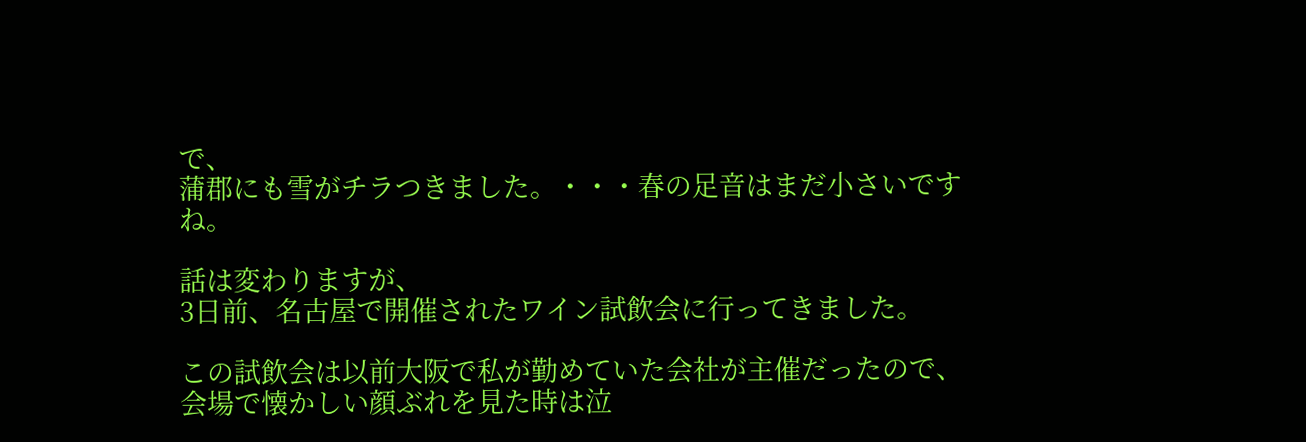で、
蒲郡にも雪がチラつきました。・・・春の足音はまだ小さいですね。

話は変わりますが、
3日前、名古屋で開催されたワイン試飲会に行ってきました。

この試飲会は以前大阪で私が勤めていた会社が主催だったので、
会場で懐かしい顔ぶれを見た時は泣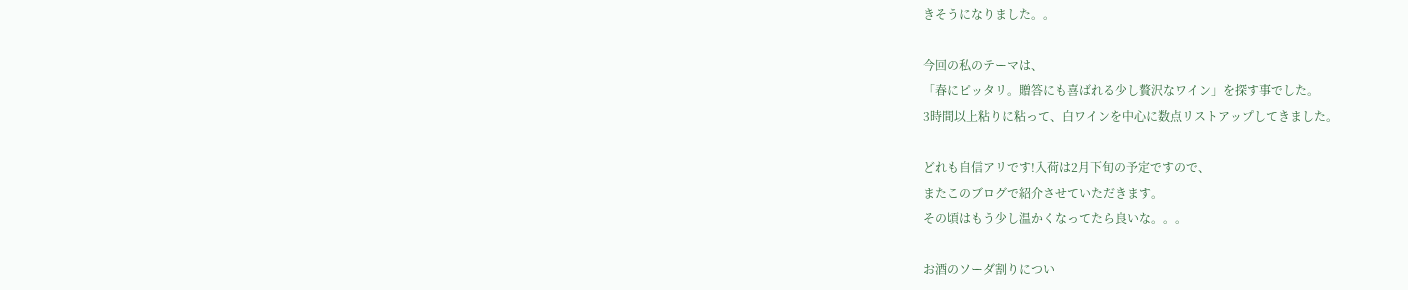きそうになりました。。

今回の私のテーマは、
「春にピッタリ。贈答にも喜ばれる少し贅沢なワイン」を探す事でした。
3時間以上粘りに粘って、白ワインを中心に数点リストアップしてきました。

どれも自信アリです!入荷は2月下旬の予定ですので、
またこのブログで紹介させていただきます。
その頃はもう少し温かくなってたら良いな。。。

お酒のソーダ割りについ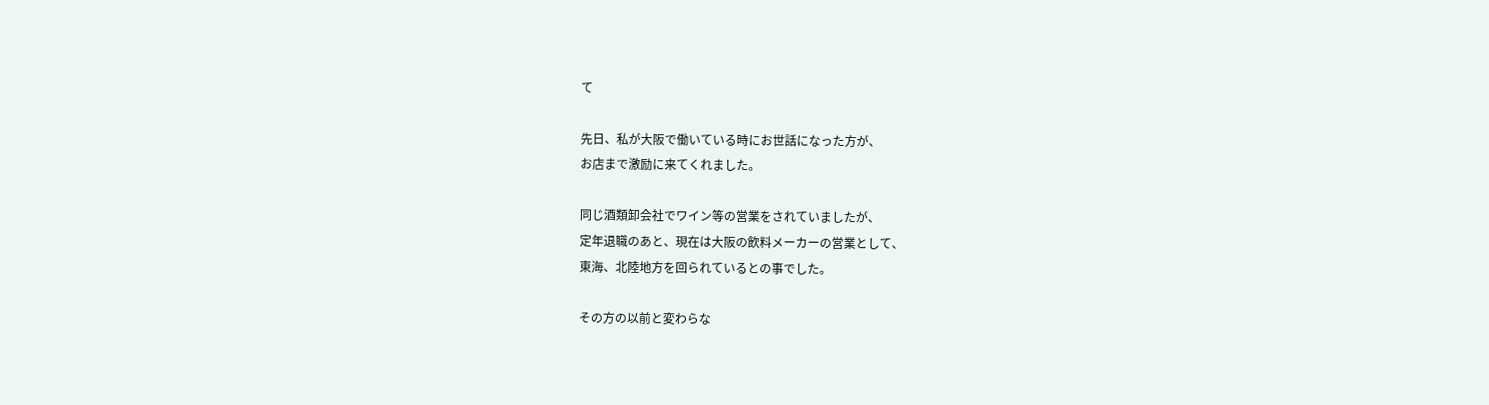て

先日、私が大阪で働いている時にお世話になった方が、
お店まで激励に来てくれました。

同じ酒類卸会社でワイン等の営業をされていましたが、
定年退職のあと、現在は大阪の飲料メーカーの営業として、
東海、北陸地方を回られているとの事でした。

その方の以前と変わらな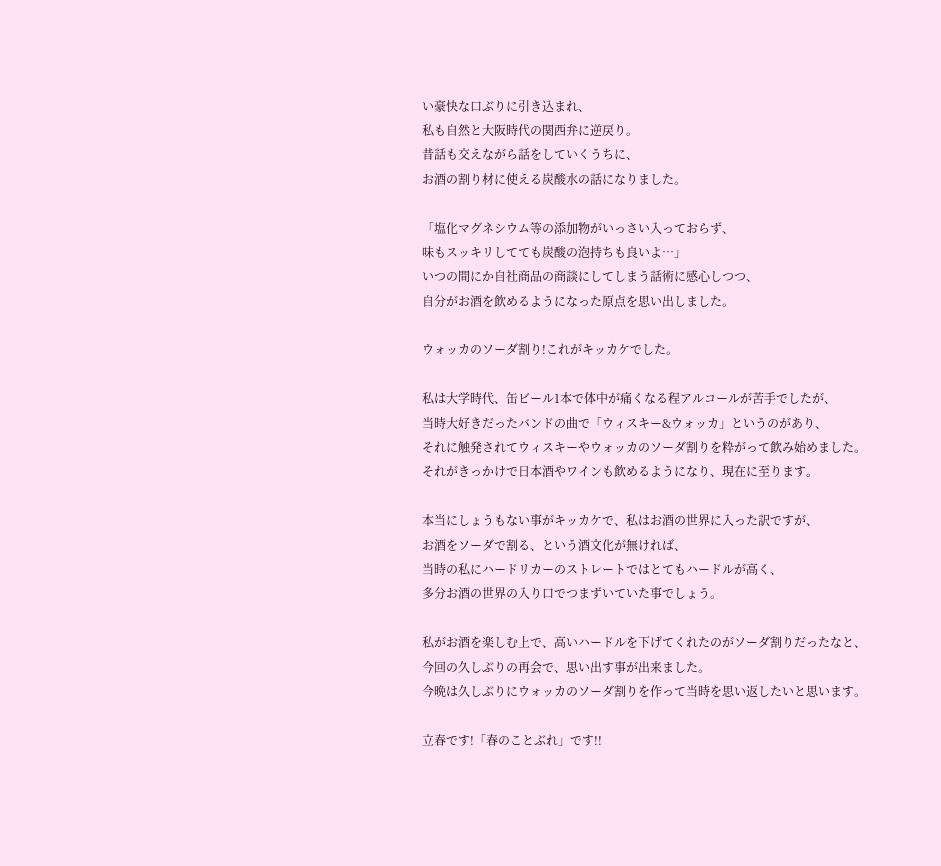い豪快な口ぶりに引き込まれ、
私も自然と大阪時代の関西弁に逆戻り。
昔話も交えながら話をしていくうちに、
お酒の割り材に使える炭酸水の話になりました。

「塩化マグネシウム等の添加物がいっさい入っておらず、
味もスッキリしてても炭酸の泡持ちも良いよ…」
いつの間にか自社商品の商談にしてしまう話術に感心しつつ、
自分がお酒を飲めるようになった原点を思い出しました。

ウォッカのソーダ割り!これがキッカケでした。

私は大学時代、缶ビール1本で体中が痛くなる程アルコールが苦手でしたが、
当時大好きだったバンドの曲で「ウィスキー&ウォッカ」というのがあり、
それに触発されてウィスキーやウォッカのソーダ割りを粋がって飲み始めました。
それがきっかけで日本酒やワインも飲めるようになり、現在に至ります。

本当にしょうもない事がキッカケで、私はお酒の世界に入った訳ですが、
お酒をソーダで割る、という酒文化が無ければ、
当時の私にハードリカーのストレートではとてもハードルが高く、
多分お酒の世界の入り口でつまずいていた事でしょう。

私がお酒を楽しむ上で、高いハードルを下げてくれたのがソーダ割りだったなと、
今回の久しぶりの再会で、思い出す事が出来ました。
今晩は久しぶりにウォッカのソーダ割りを作って当時を思い返したいと思います。

立春です!「春のことぶれ」です!!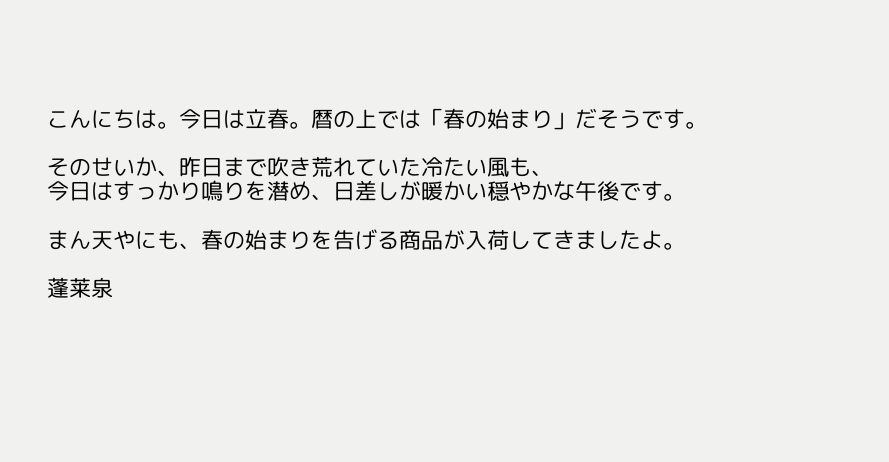こんにちは。今日は立春。暦の上では「春の始まり」だそうです。

そのせいか、昨日まで吹き荒れていた冷たい風も、
今日はすっかり鳴りを潜め、日差しが暖かい穏やかな午後です。

まん天やにも、春の始まりを告げる商品が入荷してきましたよ。

蓬莱泉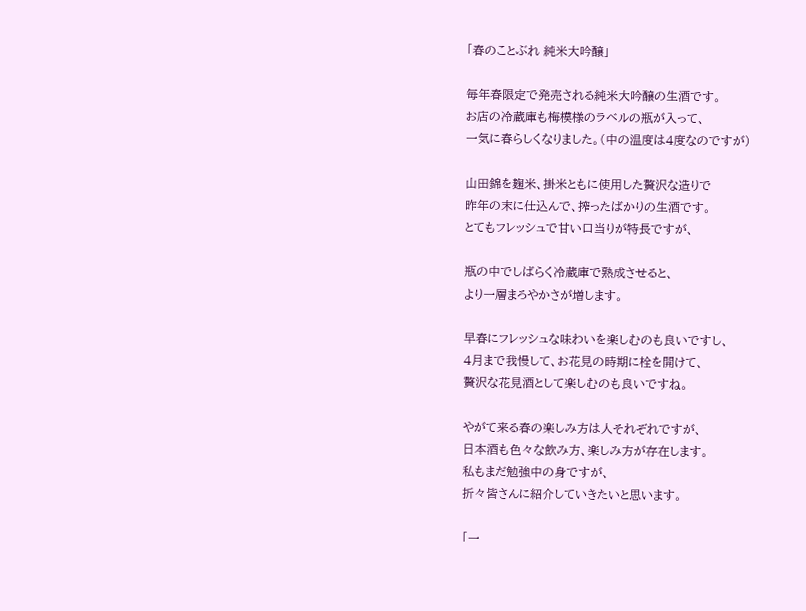「春のことぶれ 純米大吟醸」

毎年春限定で発売される純米大吟醸の生酒です。
お店の冷蔵庫も梅模様のラベルの瓶が入って、
一気に春らしくなりました。(中の温度は4度なのですが)

山田錦を麹米、掛米ともに使用した贅沢な造りで
昨年の末に仕込んで、搾ったばかりの生酒です。
とてもフレッシュで甘い口当りが特長ですが、

瓶の中でしばらく冷蔵庫で熟成させると、
より一層まろやかさが増します。

早春にフレッシュな味わいを楽しむのも良いですし、
4月まで我慢して、お花見の時期に栓を開けて、
贅沢な花見酒として楽しむのも良いですね。

やがて来る春の楽しみ方は人それぞれですが、
日本酒も色々な飲み方、楽しみ方が存在します。
私もまだ勉強中の身ですが、
折々皆さんに紹介していきたいと思います。

「一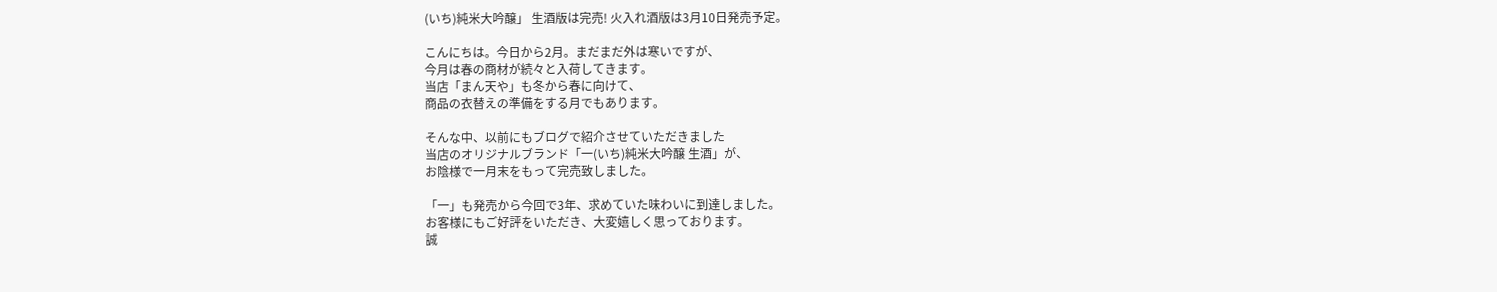(いち)純米大吟醸」 生酒版は完売! 火入れ酒版は3月10日発売予定。

こんにちは。今日から2月。まだまだ外は寒いですが、
今月は春の商材が続々と入荷してきます。
当店「まん天や」も冬から春に向けて、
商品の衣替えの準備をする月でもあります。

そんな中、以前にもブログで紹介させていただきました
当店のオリジナルブランド「一(いち)純米大吟醸 生酒」が、
お陰様で一月末をもって完売致しました。

「一」も発売から今回で3年、求めていた味わいに到達しました。
お客様にもご好評をいただき、大変嬉しく思っております。
誠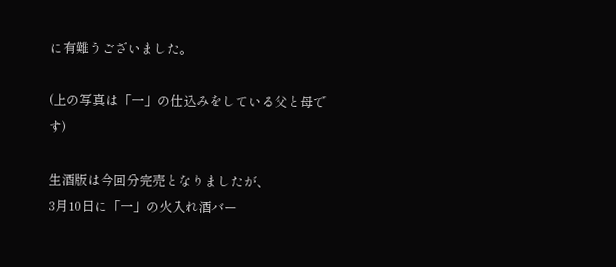に有難うございました。

(上の写真は「一」の仕込みをしている父と母です)

生酒版は今回分完売となりましたが、
3月10日に「一」の火入れ酒バー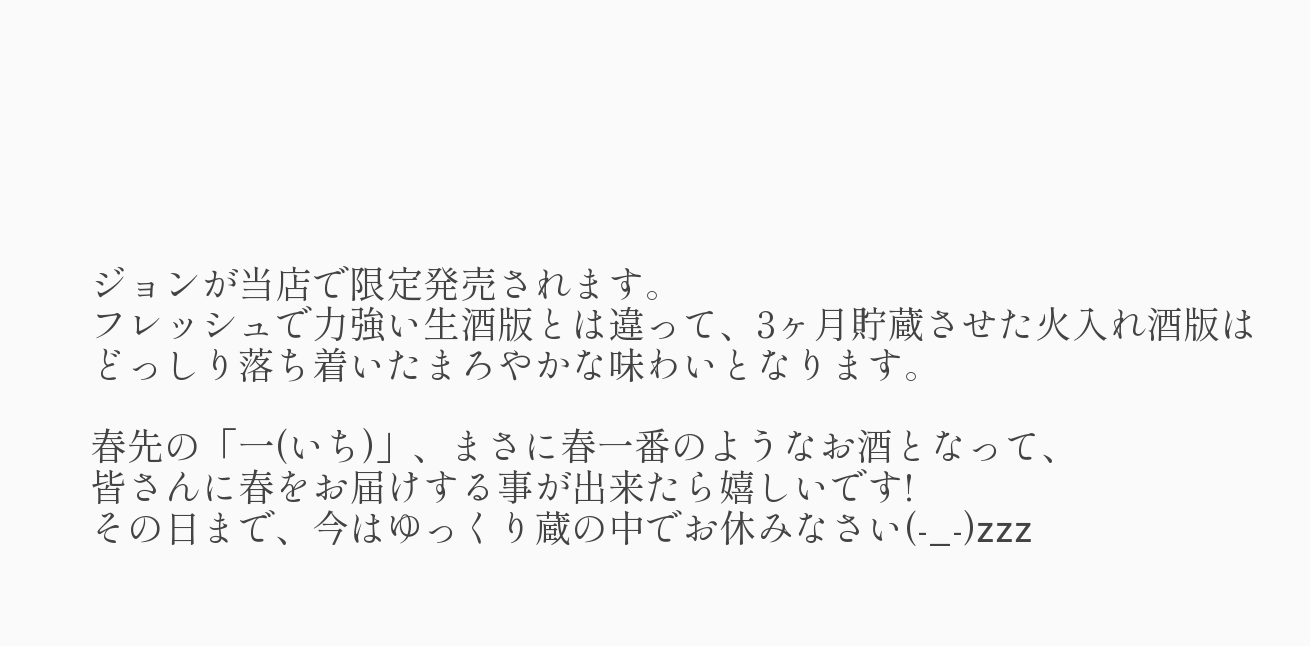ジョンが当店で限定発売されます。
フレッシュで力強い生酒版とは違って、3ヶ月貯蔵させた火入れ酒版は
どっしり落ち着いたまろやかな味わいとなります。

春先の「一(いち)」、まさに春一番のようなお酒となって、
皆さんに春をお届けする事が出来たら嬉しいです!
その日まで、今はゆっくり蔵の中でお休みなさい(-_-)zzz